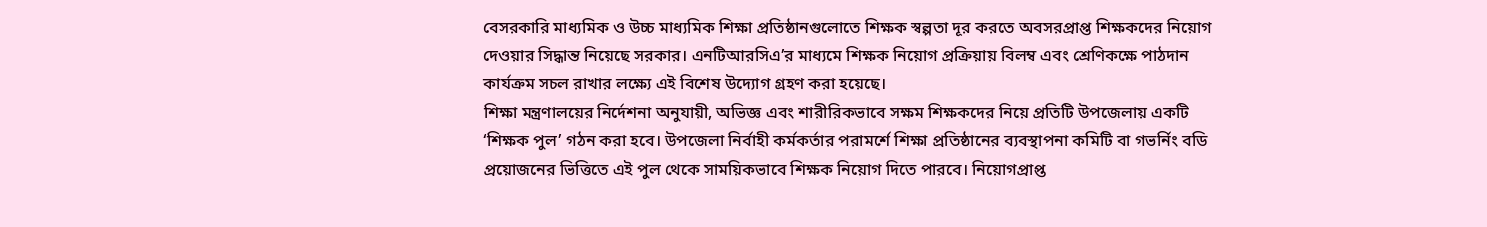বেসরকারি মাধ্যমিক ও উচ্চ মাধ্যমিক শিক্ষা প্রতিষ্ঠানগুলোতে শিক্ষক স্বল্পতা দূর করতে অবসরপ্রাপ্ত শিক্ষকদের নিয়োগ দেওয়ার সিদ্ধান্ত নিয়েছে সরকার। এনটিআরসিএ’র মাধ্যমে শিক্ষক নিয়োগ প্রক্রিয়ায় বিলম্ব এবং শ্রেণিকক্ষে পাঠদান কার্যক্রম সচল রাখার লক্ষ্যে এই বিশেষ উদ্যোগ গ্রহণ করা হয়েছে।
শিক্ষা মন্ত্রণালয়ের নির্দেশনা অনুযায়ী, অভিজ্ঞ এবং শারীরিকভাবে সক্ষম শিক্ষকদের নিয়ে প্রতিটি উপজেলায় একটি ‘শিক্ষক পুল’ গঠন করা হবে। উপজেলা নির্বাহী কর্মকর্তার পরামর্শে শিক্ষা প্রতিষ্ঠানের ব্যবস্থাপনা কমিটি বা গভর্নিং বডি প্রয়োজনের ভিত্তিতে এই পুল থেকে সাময়িকভাবে শিক্ষক নিয়োগ দিতে পারবে। নিয়োগপ্রাপ্ত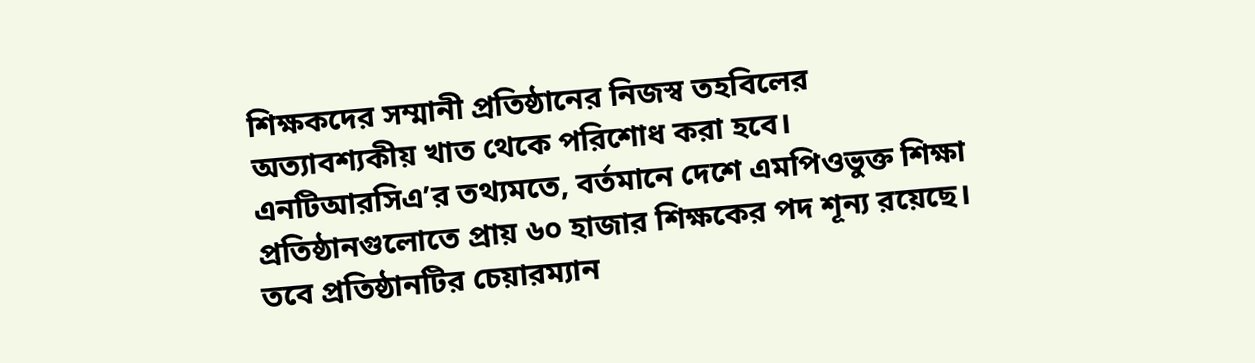শিক্ষকদের সম্মানী প্রতিষ্ঠানের নিজস্ব তহবিলের অত্যাবশ্যকীয় খাত থেকে পরিশোধ করা হবে।
এনটিআরসিএ’র তথ্যমতে, বর্তমানে দেশে এমপিওভুক্ত শিক্ষা প্রতিষ্ঠানগুলোতে প্রায় ৬০ হাজার শিক্ষকের পদ শূন্য রয়েছে। তবে প্রতিষ্ঠানটির চেয়ারম্যান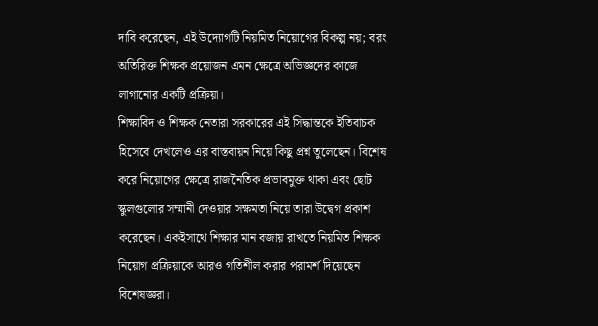দাবি করেছেন, এই উদ্যোগটি নিয়মিত নিয়োগের বিকল্প নয়; বরং অতিরিক্ত শিক্ষক প্রয়োজন এমন ক্ষেত্রে অভিজ্ঞদের কাজে লাগানোর একটি প্রক্রিয়া।
শিক্ষাবিদ ও শিক্ষক নেতারা সরকারের এই সিদ্ধান্তকে ইতিবাচক হিসেবে দেখলেও এর বাস্তবায়ন নিয়ে কিছু প্রশ্ন তুলেছেন। বিশেষ করে নিয়োগের ক্ষেত্রে রাজনৈতিক প্রভাবমুক্ত থাকা এবং ছোট স্কুলগুলোর সম্মানী দেওয়ার সক্ষমতা নিয়ে তারা উদ্বেগ প্রকাশ করেছেন। একইসাথে শিক্ষার মান বজায় রাখতে নিয়মিত শিক্ষক নিয়োগ প্রক্রিয়াকে আরও গতিশীল করার পরামর্শ দিয়েছেন বিশেষজ্ঞরা।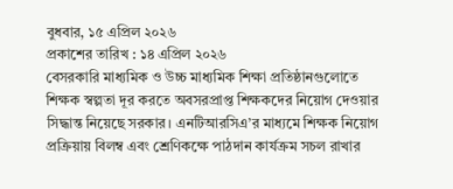বুধবার, ১৫ এপ্রিল ২০২৬
প্রকাশের তারিখ : ১৪ এপ্রিল ২০২৬
বেসরকারি মাধ্যমিক ও উচ্চ মাধ্যমিক শিক্ষা প্রতিষ্ঠানগুলোতে শিক্ষক স্বল্পতা দূর করতে অবসরপ্রাপ্ত শিক্ষকদের নিয়োগ দেওয়ার সিদ্ধান্ত নিয়েছে সরকার। এনটিআরসিএ’র মাধ্যমে শিক্ষক নিয়োগ প্রক্রিয়ায় বিলম্ব এবং শ্রেণিকক্ষে পাঠদান কার্যক্রম সচল রাখার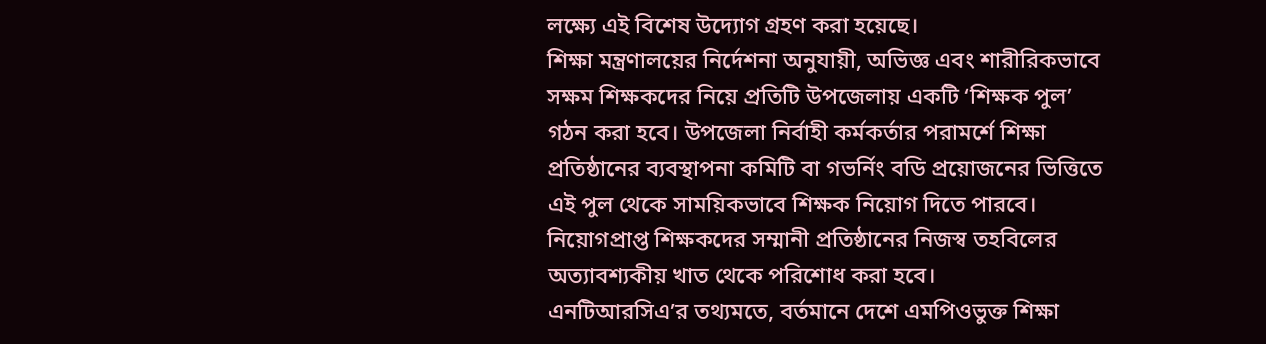লক্ষ্যে এই বিশেষ উদ্যোগ গ্রহণ করা হয়েছে।
শিক্ষা মন্ত্রণালয়ের নির্দেশনা অনুযায়ী, অভিজ্ঞ এবং শারীরিকভাবে সক্ষম শিক্ষকদের নিয়ে প্রতিটি উপজেলায় একটি ‘শিক্ষক পুল’ গঠন করা হবে। উপজেলা নির্বাহী কর্মকর্তার পরামর্শে শিক্ষা প্রতিষ্ঠানের ব্যবস্থাপনা কমিটি বা গভর্নিং বডি প্রয়োজনের ভিত্তিতে এই পুল থেকে সাময়িকভাবে শিক্ষক নিয়োগ দিতে পারবে। নিয়োগপ্রাপ্ত শিক্ষকদের সম্মানী প্রতিষ্ঠানের নিজস্ব তহবিলের অত্যাবশ্যকীয় খাত থেকে পরিশোধ করা হবে।
এনটিআরসিএ’র তথ্যমতে, বর্তমানে দেশে এমপিওভুক্ত শিক্ষা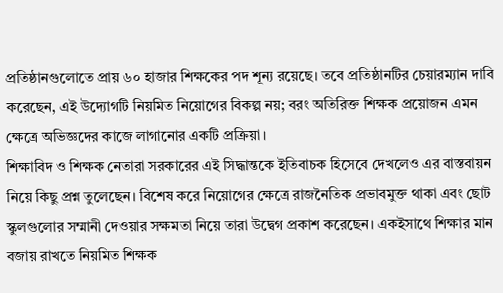প্রতিষ্ঠানগুলোতে প্রায় ৬০ হাজার শিক্ষকের পদ শূন্য রয়েছে। তবে প্রতিষ্ঠানটির চেয়ারম্যান দাবি করেছেন, এই উদ্যোগটি নিয়মিত নিয়োগের বিকল্প নয়; বরং অতিরিক্ত শিক্ষক প্রয়োজন এমন ক্ষেত্রে অভিজ্ঞদের কাজে লাগানোর একটি প্রক্রিয়া।
শিক্ষাবিদ ও শিক্ষক নেতারা সরকারের এই সিদ্ধান্তকে ইতিবাচক হিসেবে দেখলেও এর বাস্তবায়ন নিয়ে কিছু প্রশ্ন তুলেছেন। বিশেষ করে নিয়োগের ক্ষেত্রে রাজনৈতিক প্রভাবমুক্ত থাকা এবং ছোট স্কুলগুলোর সম্মানী দেওয়ার সক্ষমতা নিয়ে তারা উদ্বেগ প্রকাশ করেছেন। একইসাথে শিক্ষার মান বজায় রাখতে নিয়মিত শিক্ষক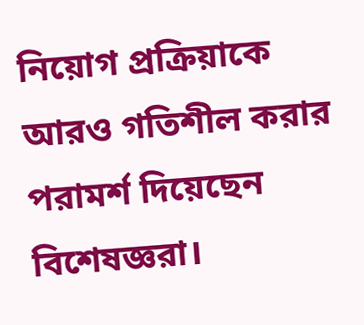নিয়োগ প্রক্রিয়াকে আরও গতিশীল করার পরামর্শ দিয়েছেন বিশেষজ্ঞরা।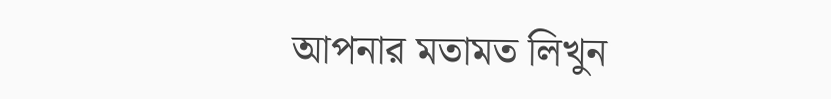আপনার মতামত লিখুন